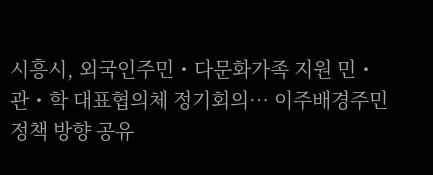시흥시, 외국인주민・다문화가족 지원 민・관・학 대표협의체 정기회의… 이주배경주민 정책 방향 공유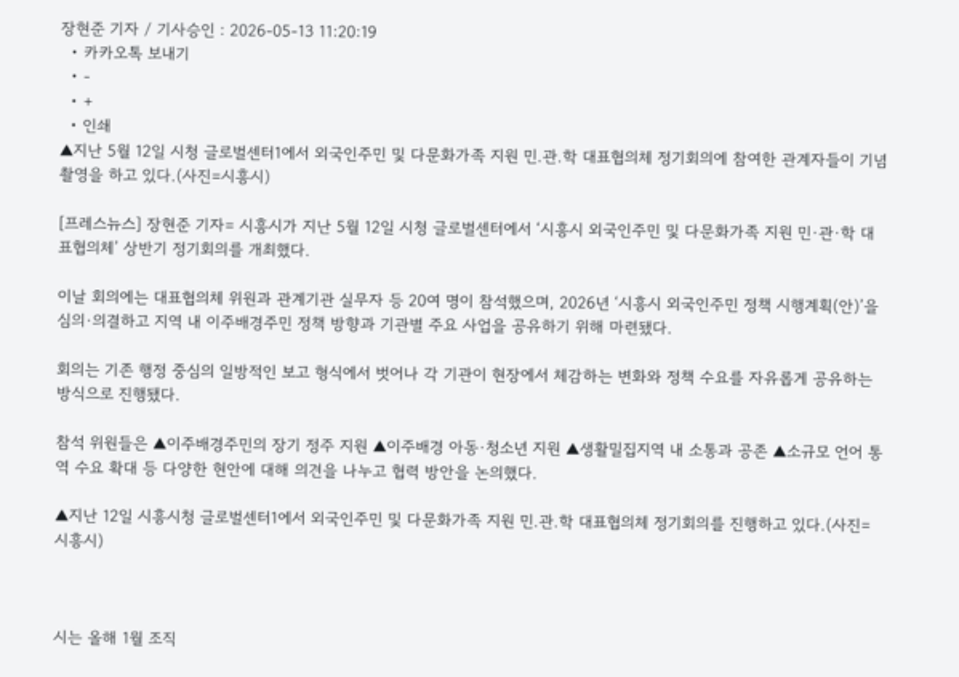장현준 기자 / 기사승인 : 2026-05-13 11:20:19
  • 카카오톡 보내기
  • -
  • +
  • 인쇄
▲지난 5월 12일 시청 글로벌센터1에서 외국인주민 및 다문화가족 지원 민.관.학 대표협의체 정기회의에 참여한 관계자들이 기념촬영을 하고 있다.(사진=시흥시)

[프레스뉴스] 장현준 기자= 시흥시가 지난 5월 12일 시청 글로벌센터에서 ‘시흥시 외국인주민 및 다문화가족 지원 민·관·학 대표협의체’ 상반기 정기회의를 개최했다.

이날 회의에는 대표협의체 위원과 관계기관 실무자 등 20여 명이 참석했으며, 2026년 ‘시흥시 외국인주민 정책 시행계획(안)’을 심의·의결하고 지역 내 이주배경주민 정책 방향과 기관별 주요 사업을 공유하기 위해 마련됐다.

회의는 기존 행정 중심의 일방적인 보고 형식에서 벗어나 각 기관이 현장에서 체감하는 변화와 정책 수요를 자유롭게 공유하는 방식으로 진행됐다.

참석 위원들은 ▲이주배경주민의 장기 정주 지원 ▲이주배경 아동·청소년 지원 ▲생활밀집지역 내 소통과 공존 ▲소규모 언어 통역 수요 확대 등 다양한 현안에 대해 의견을 나누고 협력 방안을 논의했다.

▲지난 12일 시흥시청 글로벌센터1에서 외국인주민 및 다문화가족 지원 민.관.학 대표협의체 정기회의를 진행하고 있다.(사진=시흥시)



시는 올해 1월 조직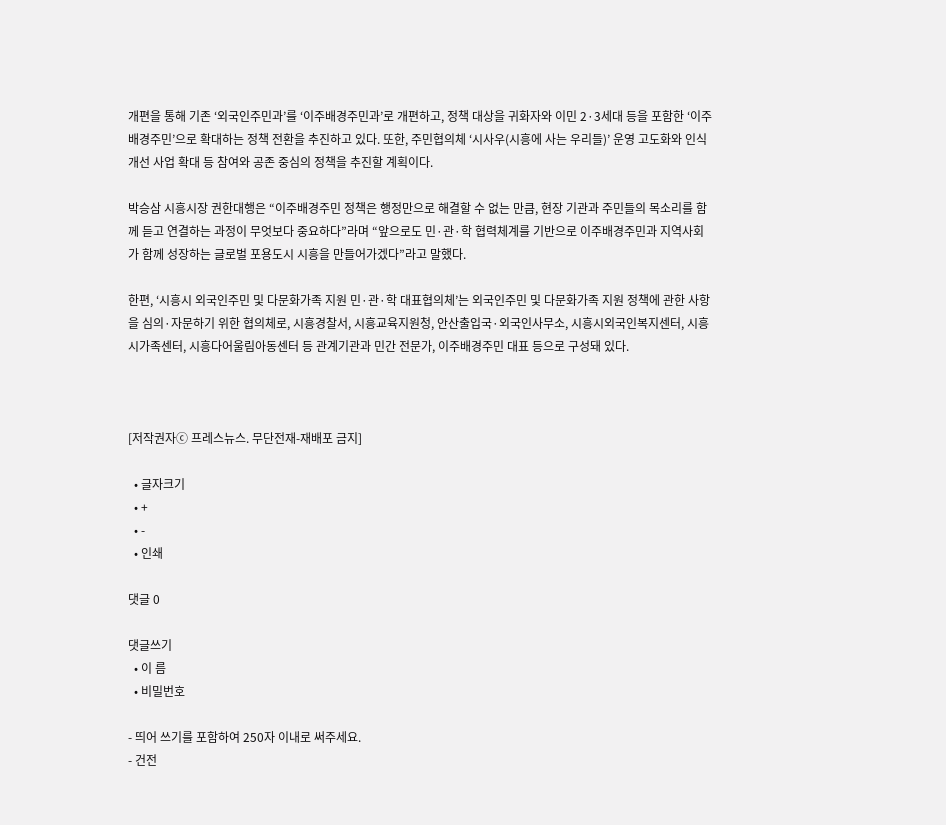개편을 통해 기존 ‘외국인주민과’를 ‘이주배경주민과’로 개편하고, 정책 대상을 귀화자와 이민 2·3세대 등을 포함한 ‘이주배경주민’으로 확대하는 정책 전환을 추진하고 있다. 또한, 주민협의체 ‘시사우(시흥에 사는 우리들)’ 운영 고도화와 인식개선 사업 확대 등 참여와 공존 중심의 정책을 추진할 계획이다.

박승삼 시흥시장 권한대행은 “이주배경주민 정책은 행정만으로 해결할 수 없는 만큼, 현장 기관과 주민들의 목소리를 함께 듣고 연결하는 과정이 무엇보다 중요하다”라며 “앞으로도 민·관·학 협력체계를 기반으로 이주배경주민과 지역사회가 함께 성장하는 글로벌 포용도시 시흥을 만들어가겠다”라고 말했다.

한편, ‘시흥시 외국인주민 및 다문화가족 지원 민·관·학 대표협의체’는 외국인주민 및 다문화가족 지원 정책에 관한 사항을 심의·자문하기 위한 협의체로, 시흥경찰서, 시흥교육지원청, 안산출입국·외국인사무소, 시흥시외국인복지센터, 시흥시가족센터, 시흥다어울림아동센터 등 관계기관과 민간 전문가, 이주배경주민 대표 등으로 구성돼 있다.



[저작권자ⓒ 프레스뉴스. 무단전재-재배포 금지]

  • 글자크기
  • +
  • -
  • 인쇄

댓글 0

댓글쓰기
  • 이 름
  • 비밀번호

- 띄어 쓰기를 포함하여 250자 이내로 써주세요.
- 건전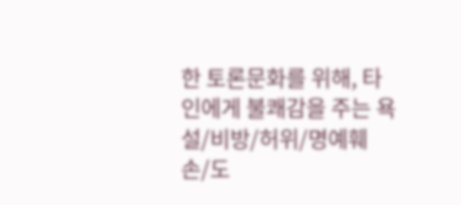한 토론문화를 위해, 타인에게 불쾌감을 주는 욕설/비방/허위/명예훼손/도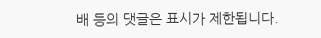배 등의 댓글은 표시가 제한됩니다.